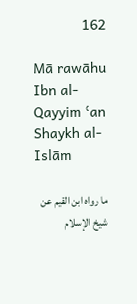162

Mā rawāhu Ibn al-Qayyim ʿan Shaykh al-Islām

ما رواه ابن القيم عن شيخ الإسلام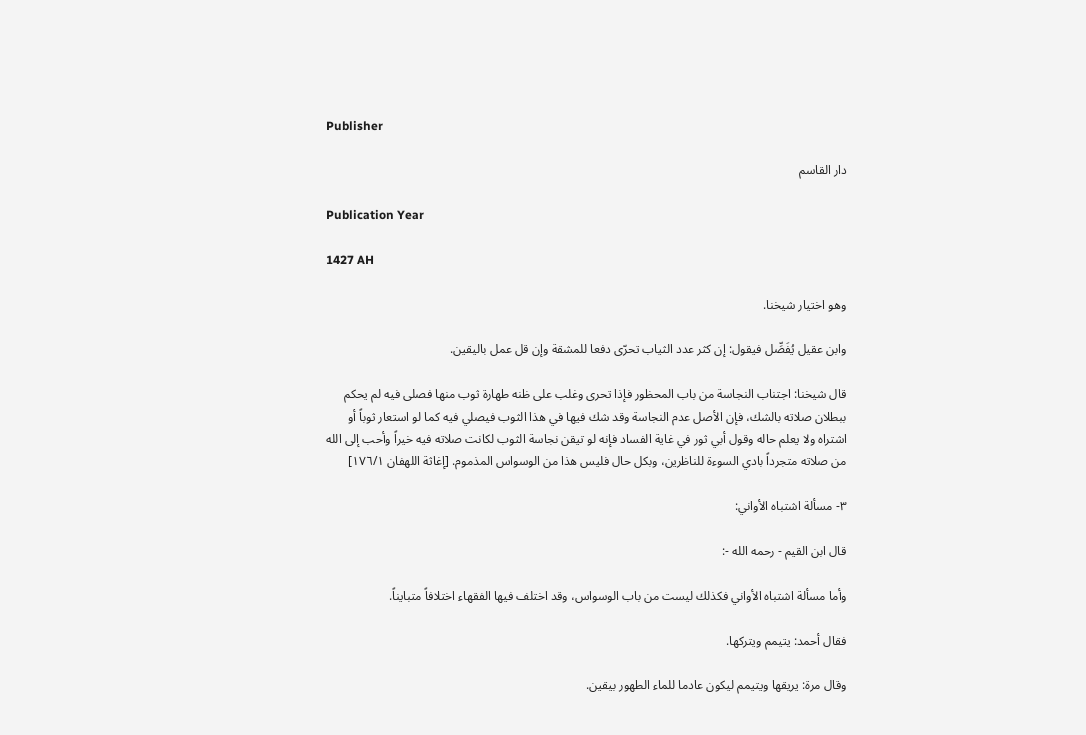Publisher

دار القاسم

Publication Year

1427 AH

وهو اختيار شيخنا.

وابن عقيل يُفَصِّل فيقول: إن كثر عدد الثياب تحرّى دفعا للمشقة وإن قل عمل باليقين.

قال شيخنا: اجتناب النجاسة من باب المحظور فإذا تحرى وغلب على ظنه طهارة ثوب منها فصلى فيه لم يحكم ببطلان صلاته بالشك، فإن الأصل عدم النجاسة وقد شك فيها في هذا الثوب فيصلي فيه كما لو استعار ثوباً أو اشتراه ولا يعلم حاله وقول أبي ثور في غاية الفساد فإنه لو تيقن نجاسة الثوب لكانت صلاته فيه خيراً وأحب إلى الله من صلاته متجرداً بادي السوءة للناظرين، وبكل حال فليس هذا من الوسواس المذموم. [إغاثة اللهفان ١٧٦/١]

٣- مسألة اشتباه الأواني:

قال ابن القيم - رحمه الله -:

وأما مسألة اشتباه الأواني فكذلك ليست من باب الوسواس، وقد اختلف فيها الفقهاء اختلافاً متبايناً.

فقال أحمد: يتيمم ويتركها.

وقال مرة: يريقها ويتيمم ليكون عادما للماء الطهور بيقين.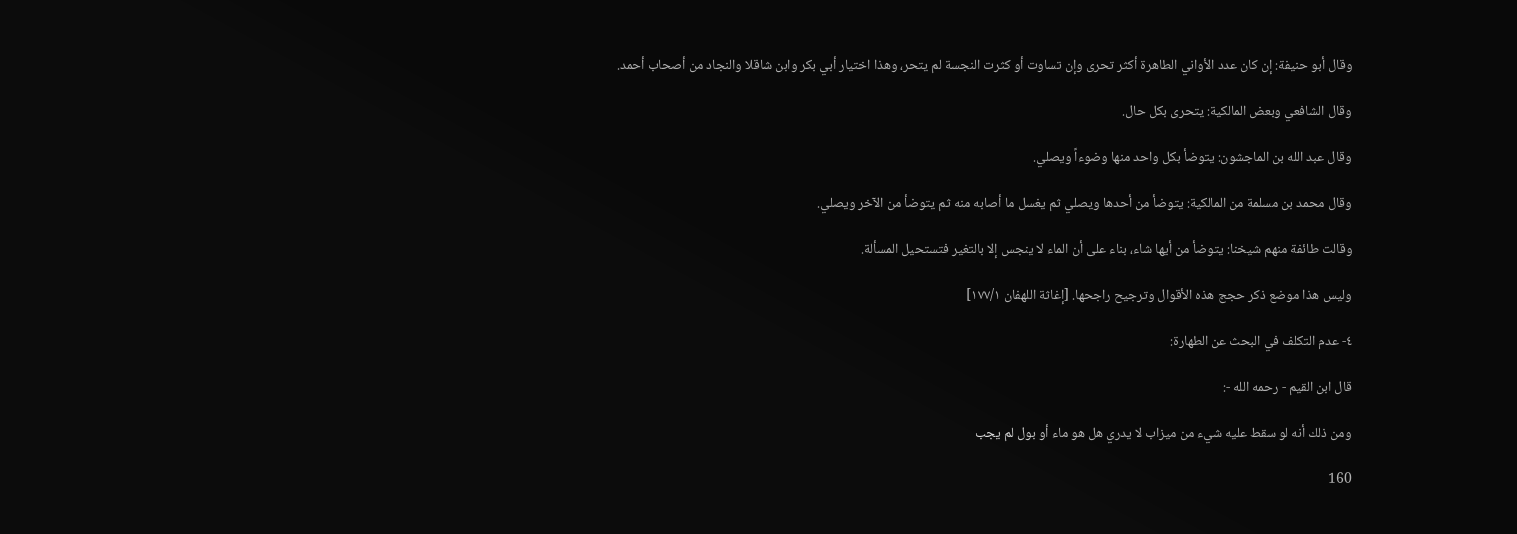وقال أبو حنيفة: إن كان عدد الأواني الطاهرة أكثر تحرى وإن تساوت أو كثرت النجسة لم يتحر، وهذا اختيار أبي بكر وابن شاقلا والنجاد من أصحاب أحمد.

وقال الشافعي وبعض المالكية: يتحرى بكل حال.

وقال عبد الله بن الماجشون: يتوضأ بكل واحد منها وضوءاً ويصلي.

وقال محمد بن مسلمة من المالكية: يتوضأ من أحدها ويصلي ثم يغسل ما أصابه منه ثم يتوضأ من الآخر ويصلي.

وقالت طائفة منهم شيخنا: يتوضأ من أيها شاء، بناء على أن الماء لا ينجس إلا بالتغير فتستحيل المسألة.

وليس هذا موضع ذكر حجج هذه الأقوال وترجيح راجحها. [إغاثة اللهفان ١٧٧/١]

٤- عدم التكلف في البحث عن الطهارة:

قال ابن القيم - رحمه الله -:

ومن ذلك أنه لو سقط عليه شيء من ميزاب لا يدري هل هو ماء أو بول لم يجب

160